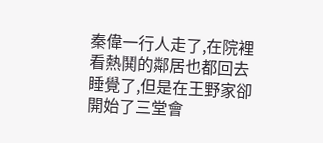秦偉一行人走了,在院裡看熱鬨的鄰居也都回去睡覺了,但是在王野家卻開始了三堂會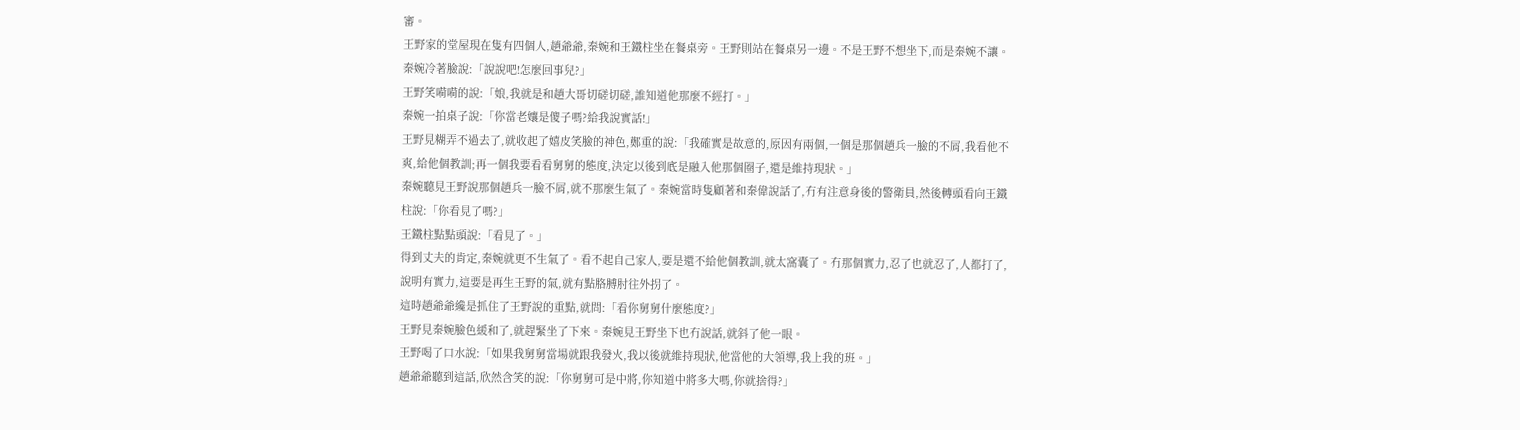審。
王野家的堂屋現在隻有四個人,趙爺爺,秦婉和王鐵柱坐在餐桌旁。王野則站在餐桌另一邊。不是王野不想坐下,而是秦婉不讓。
秦婉冷著臉說:「說說吧!怎麼回事兒?」
王野笑嗬嗬的說:「娘,我就是和趙大哥切磋切磋,誰知道他那麼不經打。」
秦婉一拍桌子說:「你當老孃是傻子嗎?給我說實話!」
王野見糊弄不過去了,就收起了嬉皮笑臉的神色,鄭重的說:「我確實是故意的,原因有兩個,一個是那個趙兵一臉的不屑,我看他不爽,給他個教訓;再一個我要看看舅舅的態度,決定以後到底是融入他那個圈子,還是維持現狀。」
秦婉聽見王野說那個趙兵一臉不屑,就不那麼生氣了。秦婉當時隻顧著和秦偉說話了,冇有注意身後的警衛員,然後轉頭看向王鐵柱說:「你看見了嗎?」
王鐵柱點點頭說:「看見了。」
得到丈夫的肯定,秦婉就更不生氣了。看不起自己家人,要是還不給他個教訓,就太窩囊了。冇那個實力,忍了也就忍了,人都打了,說明有實力,這要是再生王野的氣,就有點胳膊肘往外拐了。
這時趙爺爺纔是抓住了王野說的重點,就問:「看你舅舅什麼態度?」
王野見秦婉臉色緩和了,就趕緊坐了下來。秦婉見王野坐下也冇說話,就斜了他一眼。
王野喝了口水說:「如果我舅舅當場就跟我發火,我以後就維持現狀,他當他的大領導,我上我的班。」
趙爺爺聽到這話,欣然含笑的說:「你舅舅可是中將,你知道中將多大嗎,你就捨得?」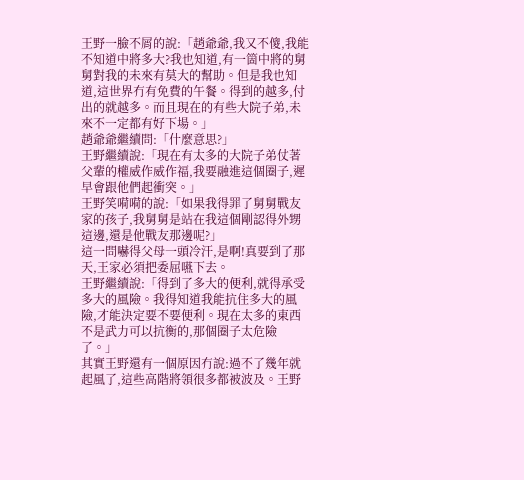王野一臉不屑的說:「趙爺爺,我又不傻,我能不知道中將多大?我也知道,有一箇中將的舅舅對我的未來有莫大的幫助。但是我也知道,這世界冇有免費的午餐。得到的越多,付出的就越多。而且現在的有些大院子弟,未來不一定都有好下場。」
趙爺爺繼續問:「什麼意思?」
王野繼續說:「現在有太多的大院子弟仗著父輩的權威作威作福,我要融進這個圈子,遲早會跟他們起衝突。」
王野笑嗬嗬的說:「如果我得罪了舅舅戰友家的孩子,我舅舅是站在我這個剛認得外甥這邊,還是他戰友那邊呢?」
這一問嚇得父母一頭冷汗,是啊!真要到了那天,王家必須把委屈嚥下去。
王野繼續說:「得到了多大的便利,就得承受多大的風險。我得知道我能抗住多大的風險,才能決定要不要便利。現在太多的東西不是武力可以抗衡的,那個圈子太危險了。」
其實王野還有一個原因冇說:過不了幾年就起風了,這些高階將領很多都被波及。王野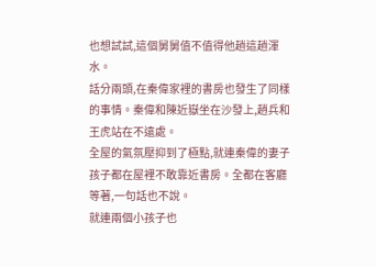也想試試,這個舅舅值不值得他趟這趟渾水。
話分兩頭,在秦偉家裡的書房也發生了同樣的事情。秦偉和陳近嶽坐在沙發上,趙兵和王虎站在不遠處。
全屋的氣氛壓抑到了極點,就連秦偉的妻子孩子都在屋裡不敢靠近書房。全都在客廳等著,一句話也不說。
就連兩個小孩子也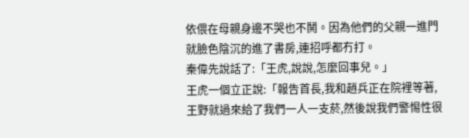依偎在母親身邊不哭也不鬨。因為他們的父親一進門就臉色陰沉的進了書房,連招呼都冇打。
秦偉先說話了:「王虎,說說,怎麼回事兒。」
王虎一個立正說:「報告首長,我和趙兵正在院裡等著,王野就過來給了我們一人一支菸,然後說我們警惕性很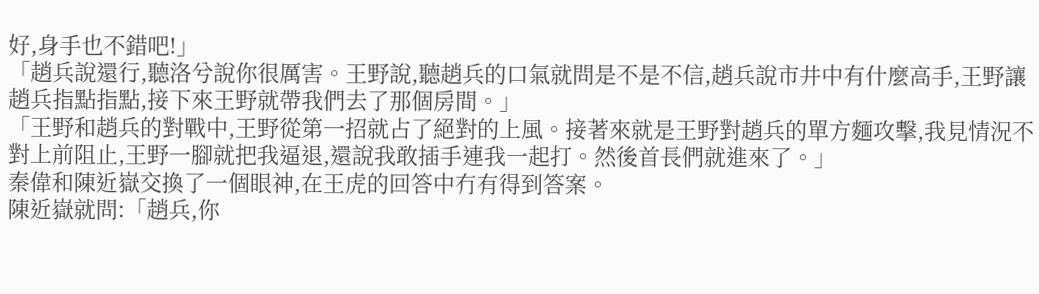好,身手也不錯吧!」
「趙兵說還行,聽洛兮說你很厲害。王野說,聽趙兵的口氣就問是不是不信,趙兵說市井中有什麼高手,王野讓趙兵指點指點,接下來王野就帶我們去了那個房間。」
「王野和趙兵的對戰中,王野從第一招就占了絕對的上風。接著來就是王野對趙兵的單方麵攻擊,我見情況不對上前阻止,王野一腳就把我逼退,還說我敢插手連我一起打。然後首長們就進來了。」
秦偉和陳近嶽交換了一個眼神,在王虎的回答中冇有得到答案。
陳近嶽就問:「趙兵,你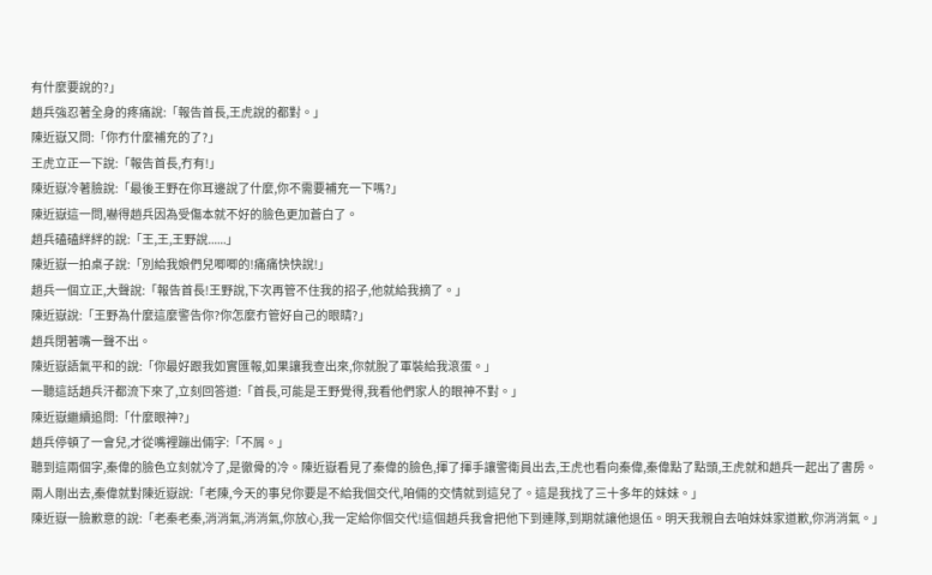有什麼要說的?」
趙兵強忍著全身的疼痛說:「報告首長,王虎說的都對。」
陳近嶽又問:「你冇什麼補充的了?」
王虎立正一下說:「報告首長,冇有!」
陳近嶽冷著臉說:「最後王野在你耳邊說了什麼,你不需要補充一下嗎?」
陳近嶽這一問,嚇得趙兵因為受傷本就不好的臉色更加蒼白了。
趙兵磕磕絆絆的說:「王,王,王野說......」
陳近嶽一拍桌子說:「別給我娘們兒唧唧的!痛痛快快說!」
趙兵一個立正,大聲說:「報告首長!王野說,下次再管不住我的招子,他就給我摘了。」
陳近嶽說:「王野為什麼這麼警告你?你怎麼冇管好自己的眼睛?」
趙兵閉著嘴一聲不出。
陳近嶽語氣平和的說:「你最好跟我如實匯報,如果讓我查出來,你就脫了軍裝給我滾蛋。」
一聽這話趙兵汗都流下來了,立刻回答道:「首長,可能是王野覺得,我看他們家人的眼神不對。」
陳近嶽繼續追問:「什麼眼神?」
趙兵停頓了一會兒,才從嘴裡蹦出倆字:「不屑。」
聽到這兩個字,秦偉的臉色立刻就冷了,是徹骨的冷。陳近嶽看見了秦偉的臉色,揮了揮手讓警衛員出去,王虎也看向秦偉,秦偉點了點頭,王虎就和趙兵一起出了書房。
兩人剛出去,秦偉就對陳近嶽說:「老陳,今天的事兒你要是不給我個交代,咱倆的交情就到這兒了。這是我找了三十多年的妹妹。」
陳近嶽一臉歉意的說:「老秦老秦,消消氣,消消氣,你放心,我一定給你個交代!這個趙兵我會把他下到連隊,到期就讓他退伍。明天我親自去咱妹妹家道歉,你消消氣。」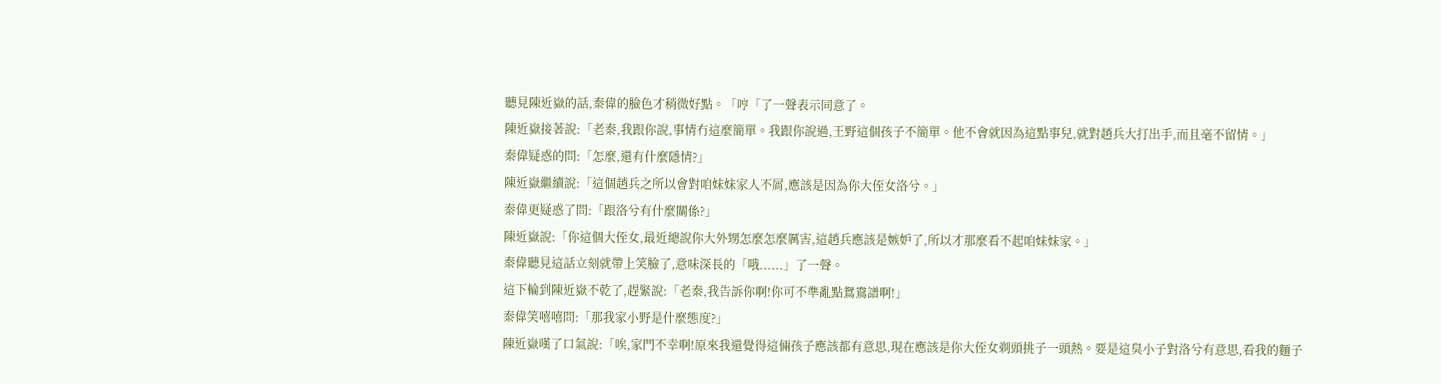聽見陳近嶽的話,秦偉的臉色才稍微好點。「哼「了一聲表示同意了。
陳近嶽接著說:「老秦,我跟你說,事情冇這麼簡單。我跟你說過,王野這個孩子不簡單。他不會就因為這點事兒,就對趙兵大打出手,而且毫不留情。」
秦偉疑惑的問:「怎麼,還有什麼隱情?」
陳近嶽繼續說:「這個趙兵之所以會對咱妹妹家人不屑,應該是因為你大侄女洛兮。」
秦偉更疑惑了問:「跟洛兮有什麼關係?」
陳近嶽說:「你這個大侄女,最近總說你大外甥怎麼怎麼厲害,這趙兵應該是嫉妒了,所以才那麼看不起咱妹妹家。」
秦偉聽見這話立刻就帶上笑臉了,意味深長的「哦......」了一聲。
這下輪到陳近嶽不乾了,趕緊說:「老秦,我告訴你啊!你可不準亂點鴛鴦譜啊!」
秦偉笑嘻嘻問:「那我家小野是什麼態度?」
陳近嶽嘆了口氣說:「唉,家門不幸啊!原來我還覺得這倆孩子應該都有意思,現在應該是你大侄女剃頭挑子一頭熱。要是這臭小子對洛兮有意思,看我的麵子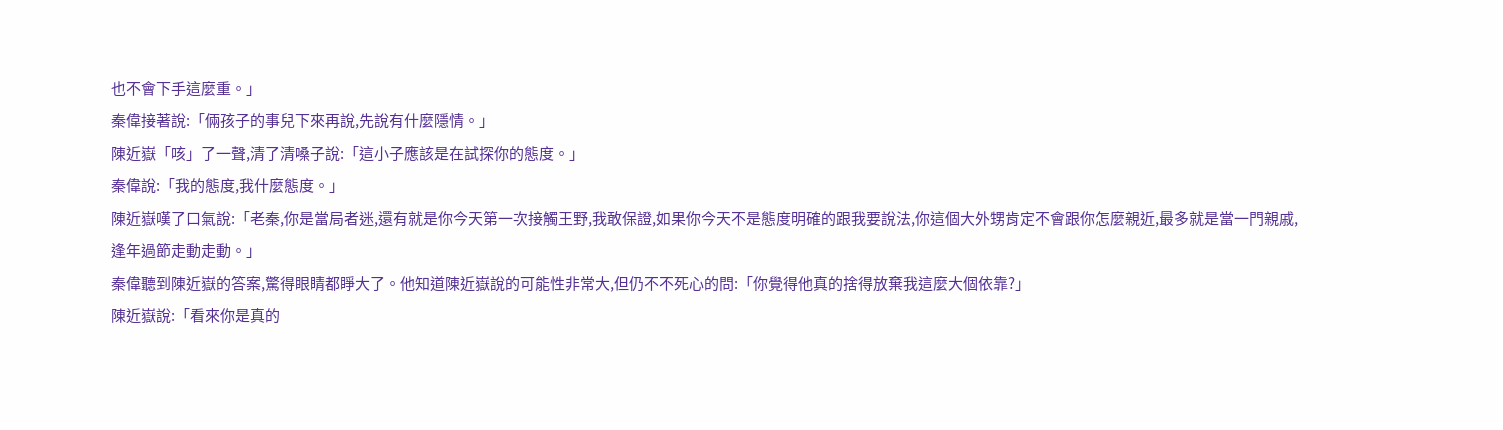也不會下手這麼重。」
秦偉接著說:「倆孩子的事兒下來再說,先說有什麼隱情。」
陳近嶽「咳」了一聲,清了清嗓子說:「這小子應該是在試探你的態度。」
秦偉說:「我的態度,我什麼態度。」
陳近嶽嘆了口氣說:「老秦,你是當局者迷,還有就是你今天第一次接觸王野,我敢保證,如果你今天不是態度明確的跟我要說法,你這個大外甥肯定不會跟你怎麼親近,最多就是當一門親戚,逢年過節走動走動。」
秦偉聽到陳近嶽的答案,驚得眼睛都睜大了。他知道陳近嶽說的可能性非常大,但仍不不死心的問:「你覺得他真的捨得放棄我這麼大個依靠?」
陳近嶽說:「看來你是真的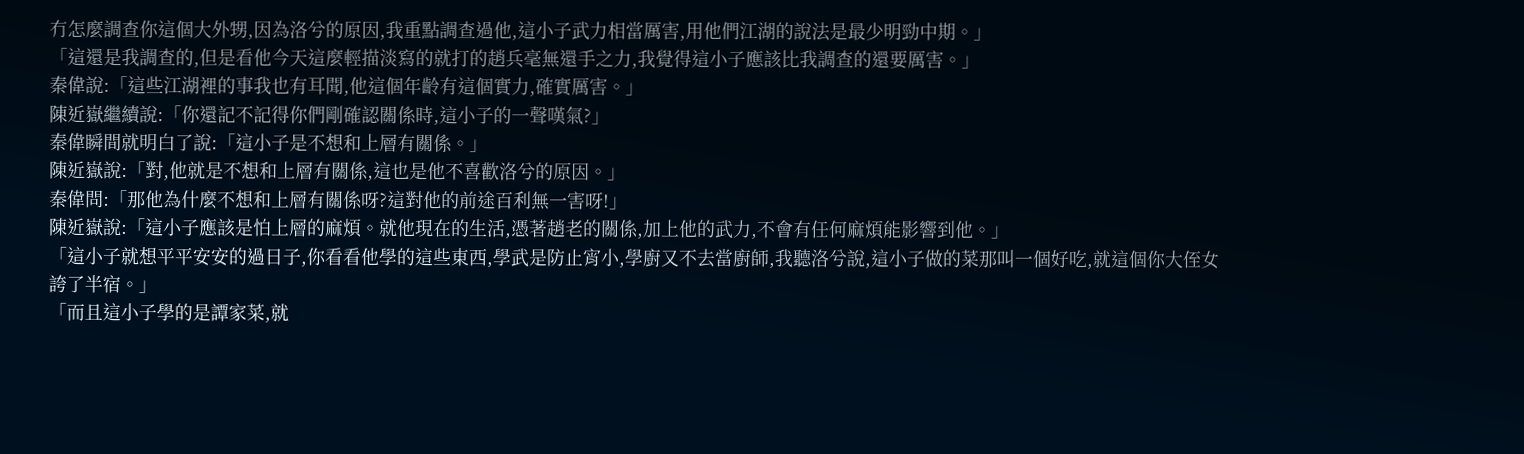冇怎麼調查你這個大外甥,因為洛兮的原因,我重點調查過他,這小子武力相當厲害,用他們江湖的說法是最少明勁中期。」
「這還是我調查的,但是看他今天這麼輕描淡寫的就打的趙兵毫無還手之力,我覺得這小子應該比我調查的還要厲害。」
秦偉說:「這些江湖裡的事我也有耳聞,他這個年齡有這個實力,確實厲害。」
陳近嶽繼續說:「你還記不記得你們剛確認關係時,這小子的一聲嘆氣?」
秦偉瞬間就明白了說:「這小子是不想和上層有關係。」
陳近嶽說:「對,他就是不想和上層有關係,這也是他不喜歡洛兮的原因。」
秦偉問:「那他為什麼不想和上層有關係呀?這對他的前途百利無一害呀!」
陳近嶽說:「這小子應該是怕上層的麻煩。就他現在的生活,憑著趙老的關係,加上他的武力,不會有任何麻煩能影響到他。」
「這小子就想平平安安的過日子,你看看他學的這些東西,學武是防止宵小,學廚又不去當廚師,我聽洛兮說,這小子做的菜那叫一個好吃,就這個你大侄女誇了半宿。」
「而且這小子學的是譚家菜,就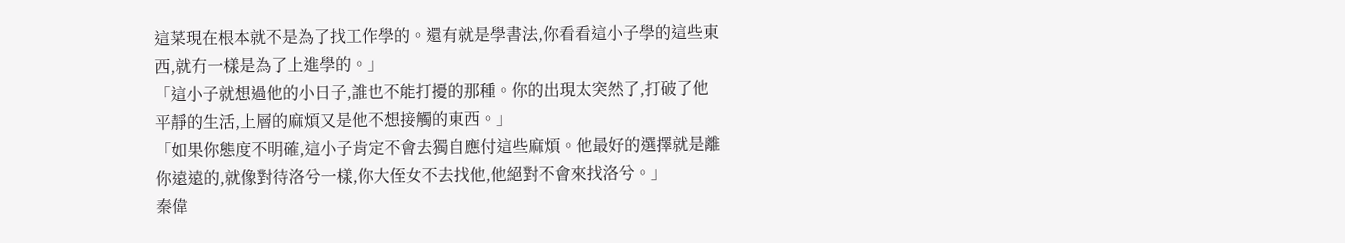這菜現在根本就不是為了找工作學的。還有就是學書法,你看看這小子學的這些東西,就冇一樣是為了上進學的。」
「這小子就想過他的小日子,誰也不能打擾的那種。你的出現太突然了,打破了他平靜的生活,上層的麻煩又是他不想接觸的東西。」
「如果你態度不明確,這小子肯定不會去獨自應付這些麻煩。他最好的選擇就是離你遠遠的,就像對待洛兮一樣,你大侄女不去找他,他絕對不會來找洛兮。」
秦偉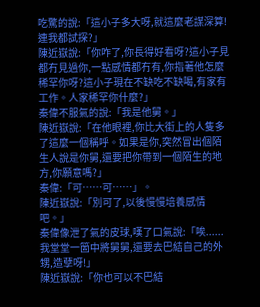吃驚的說:「這小子多大呀,就這麼老謀深算!連我都試探?」
陳近嶽說:「你咋了,你長得好看呀?這小子見都冇見過你,一點感情都冇有,你指著他怎麼稀罕你呀?這小子現在不缺吃不缺喝,有家有工作。人家稀罕你什麼?」
秦偉不服氣的說:「我是他舅。」
陳近嶽說:「在他眼裡,你比大街上的人隻多了這麼一個稱呼。如果是你,突然冒出個陌生人說是你舅,還要把你帶到一個陌生的地方,你願意嗎?」
秦偉:「可……可……」。
陳近嶽說:「別可了,以後慢慢培養感情吧。」
秦偉像泄了氣的皮球,嘆了口氣說:「唉......我堂堂一箇中將舅舅,還要去巴結自己的外甥,造孽呀!」
陳近嶽說:「你也可以不巴結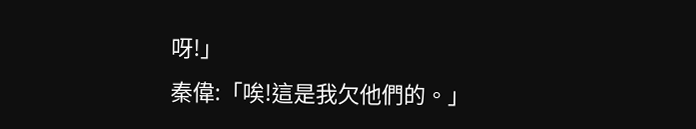呀!」
秦偉:「唉!這是我欠他們的。」